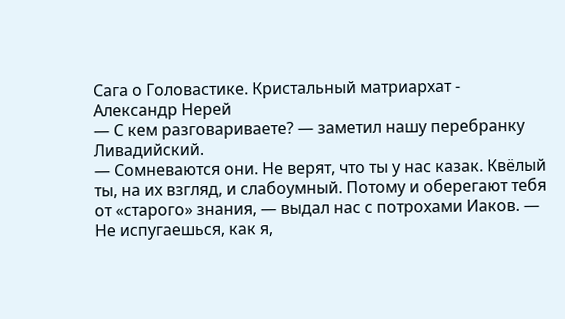Сага о Головастике. Кристальный матриархат - Александр Нерей
— С кем разговариваете? — заметил нашу перебранку Ливадийский.
— Сомневаются они. Не верят, что ты у нас казак. Квёлый ты, на их взгляд, и слабоумный. Потому и оберегают тебя от «старого» знания, — выдал нас с потрохами Иаков. — Не испугаешься, как я,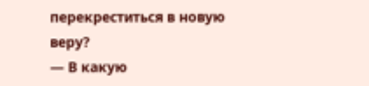перекреститься в новую веру?
— В какую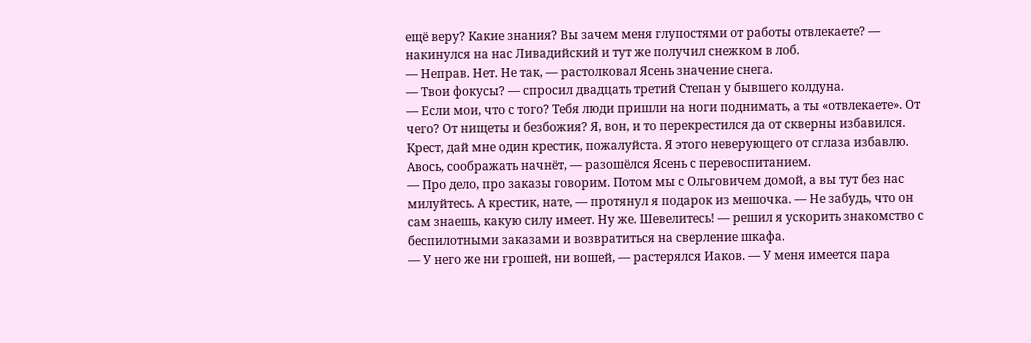ещё веру? Какие знания? Вы зачем меня глупостями от работы отвлекаете? — накинулся на нас Ливадийский и тут же получил снежком в лоб.
— Неправ. Нет. Не так, — растолковал Ясень значение снега.
— Твои фокусы? — спросил двадцать третий Степан у бывшего колдуна.
— Если мои, что с того? Тебя люди пришли на ноги поднимать, а ты «отвлекаете». От чего? От нищеты и безбожия? Я, вон, и то перекрестился да от скверны избавился. Крест, дай мне один крестик, пожалуйста. Я этого неверующего от сглаза избавлю. Авось, соображать начнёт, — разошёлся Ясень с перевоспитанием.
— Про дело, про заказы говорим. Потом мы с Ольговичем домой, а вы тут без нас милуйтесь. А крестик, нате, — протянул я подарок из мешочка. — Не забудь, что он сам знаешь, какую силу имеет. Ну же. Шевелитесь! — решил я ускорить знакомство с беспилотными заказами и возвратиться на сверление шкафа.
— У него же ни грошей, ни вошей, — растерялся Иаков. — У меня имеется пара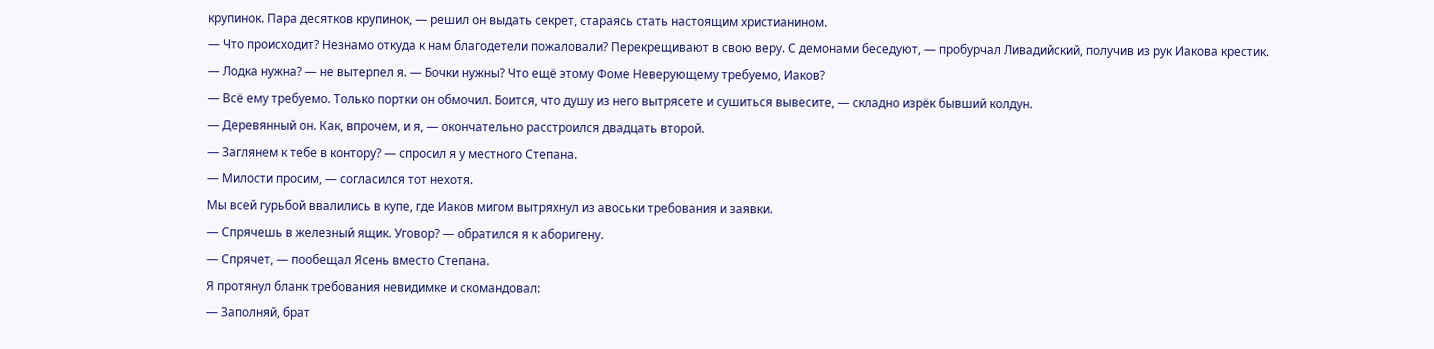крупинок. Пара десятков крупинок, — решил он выдать секрет, стараясь стать настоящим христианином.
— Что происходит? Незнамо откуда к нам благодетели пожаловали? Перекрещивают в свою веру. С демонами беседуют, — пробурчал Ливадийский, получив из рук Иакова крестик.
— Лодка нужна? — не вытерпел я. — Бочки нужны? Что ещё этому Фоме Неверующему требуемо, Иаков?
— Всё ему требуемо. Только портки он обмочил. Боится, что душу из него вытрясете и сушиться вывесите, — складно изрёк бывший колдун.
— Деревянный он. Как, впрочем, и я, — окончательно расстроился двадцать второй.
— Заглянем к тебе в контору? — спросил я у местного Степана.
— Милости просим, — согласился тот нехотя.
Мы всей гурьбой ввалились в купе, где Иаков мигом вытряхнул из авоськи требования и заявки.
— Спрячешь в железный ящик. Уговор? — обратился я к аборигену.
— Спрячет, — пообещал Ясень вместо Степана.
Я протянул бланк требования невидимке и скомандовал:
— Заполняй, брат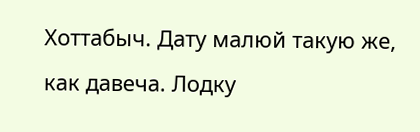Хоттабыч. Дату малюй такую же, как давеча. Лодку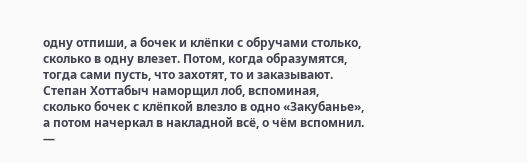одну отпиши, а бочек и клёпки с обручами столько, сколько в одну влезет. Потом, когда образумятся, тогда сами пусть, что захотят, то и заказывают.
Степан Хоттабыч наморщил лоб, вспоминая, сколько бочек с клёпкой влезло в одно «Закубанье», а потом начеркал в накладной всё, о чём вспомнил.
—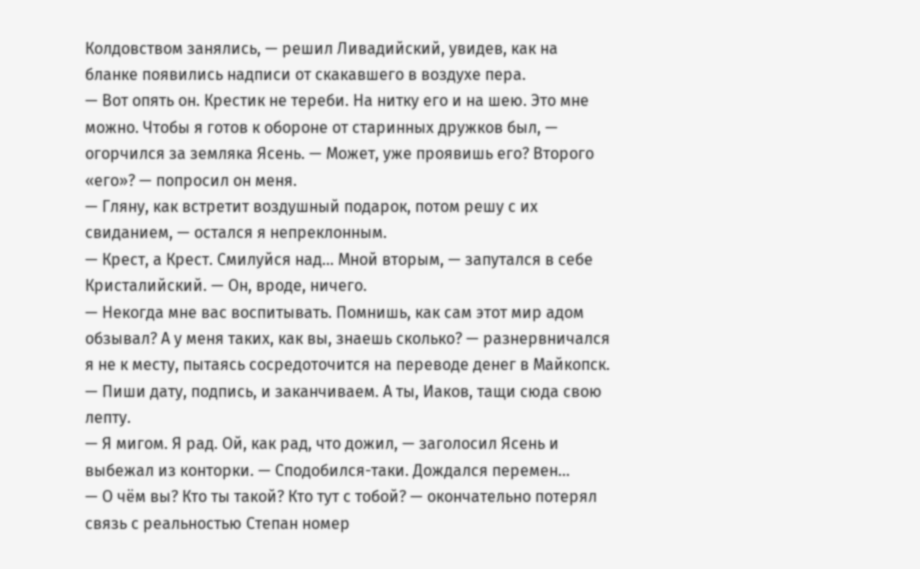Колдовством занялись, — решил Ливадийский, увидев, как на бланке появились надписи от скакавшего в воздухе пера.
— Вот опять он. Крестик не тереби. На нитку его и на шею. Это мне можно. Чтобы я готов к обороне от старинных дружков был, — огорчился за земляка Ясень. — Может, уже проявишь его? Второго «его»? — попросил он меня.
— Гляну, как встретит воздушный подарок, потом решу с их свиданием, — остался я непреклонным.
— Крест, а Крест. Смилуйся над… Мной вторым, — запутался в себе Кристалийский. — Он, вроде, ничего.
— Некогда мне вас воспитывать. Помнишь, как сам этот мир адом обзывал? А у меня таких, как вы, знаешь сколько? — разнервничался я не к месту, пытаясь сосредоточится на переводе денег в Майкопск. — Пиши дату, подпись, и заканчиваем. А ты, Иаков, тащи сюда свою лепту.
— Я мигом. Я рад. Ой, как рад, что дожил, — заголосил Ясень и выбежал из конторки. — Сподобился-таки. Дождался перемен…
— О чём вы? Кто ты такой? Кто тут с тобой? — окончательно потерял связь с реальностью Степан номер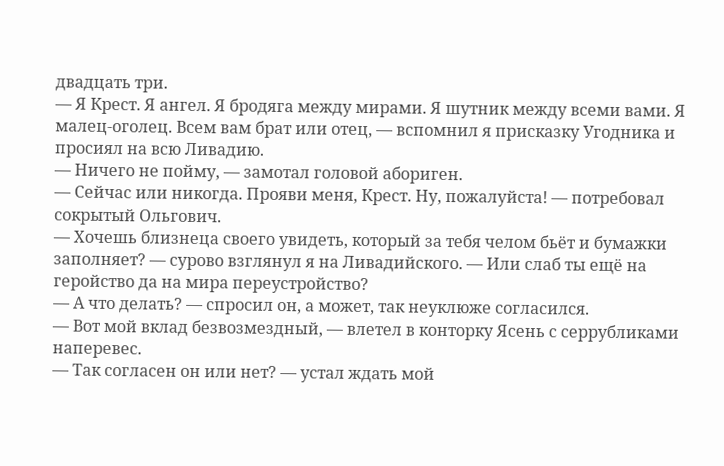двадцать три.
— Я Крест. Я ангел. Я бродяга между мирами. Я шутник между всеми вами. Я малец-оголец. Всем вам брат или отец, — вспомнил я присказку Угодника и просиял на всю Ливадию.
— Ничего не пойму, — замотал головой абориген.
— Сейчас или никогда. Прояви меня, Крест. Ну, пожалуйста! — потребовал сокрытый Ольгович.
— Хочешь близнеца своего увидеть, который за тебя челом бьёт и бумажки заполняет? — сурово взглянул я на Ливадийского. — Или слаб ты ещё на геройство да на мира переустройство?
— А что делать? — спросил он, а может, так неуклюже согласился.
— Вот мой вклад безвозмездный, — влетел в конторку Ясень с серрубликами наперевес.
— Так согласен он или нет? — устал ждать мой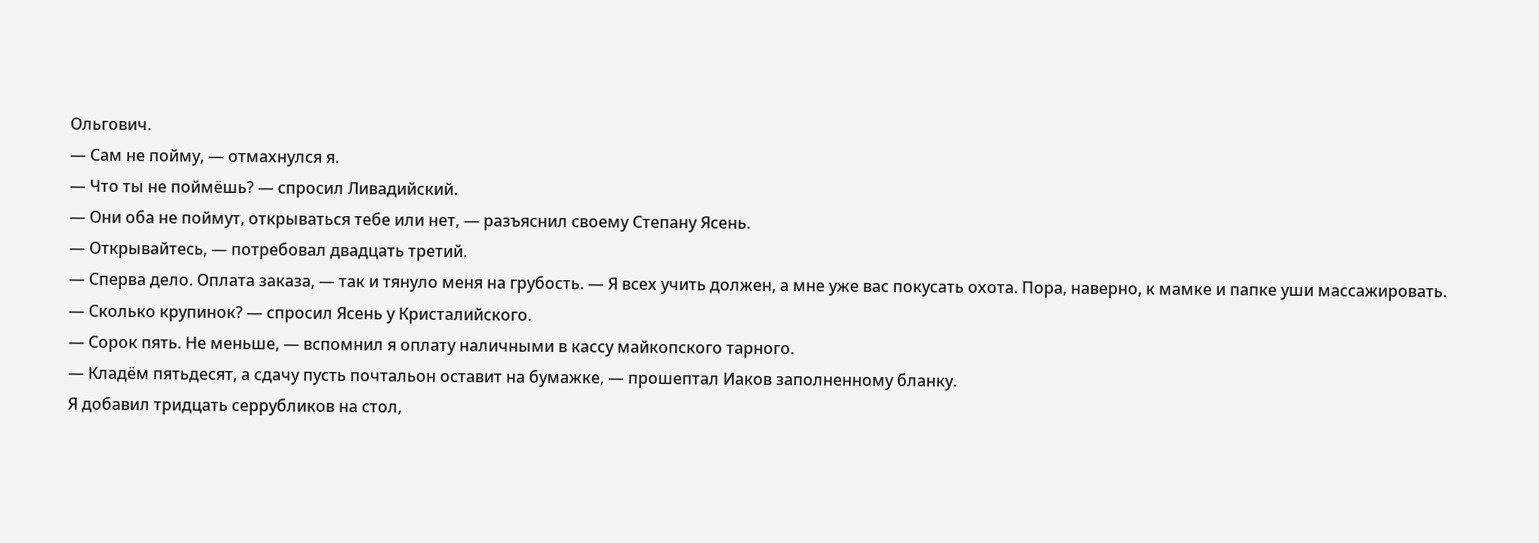Ольгович.
— Сам не пойму, — отмахнулся я.
— Что ты не поймёшь? — спросил Ливадийский.
— Они оба не поймут, открываться тебе или нет, — разъяснил своему Степану Ясень.
— Открывайтесь, — потребовал двадцать третий.
— Сперва дело. Оплата заказа, — так и тянуло меня на грубость. — Я всех учить должен, а мне уже вас покусать охота. Пора, наверно, к мамке и папке уши массажировать.
— Сколько крупинок? — спросил Ясень у Кристалийского.
— Сорок пять. Не меньше, — вспомнил я оплату наличными в кассу майкопского тарного.
— Кладём пятьдесят, а сдачу пусть почтальон оставит на бумажке, — прошептал Иаков заполненному бланку.
Я добавил тридцать серрубликов на стол,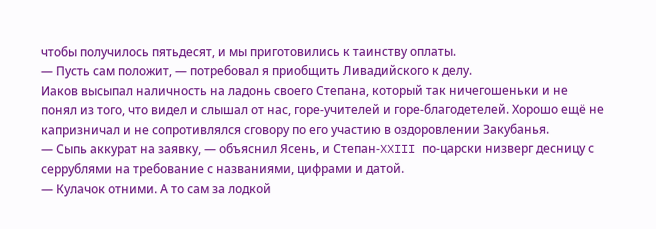чтобы получилось пятьдесят, и мы приготовились к таинству оплаты.
— Пусть сам положит, — потребовал я приобщить Ливадийского к делу.
Иаков высыпал наличность на ладонь своего Степана, который так ничегошеньки и не понял из того, что видел и слышал от нас, горе-учителей и горе-благодетелей. Хорошо ещё не капризничал и не сопротивлялся сговору по его участию в оздоровлении Закубанья.
— Сыпь аккурат на заявку, — объяснил Ясень, и Степан-XXIII по-царски низверг десницу с серрублями на требование с названиями, цифрами и датой.
— Кулачок отними. А то сам за лодкой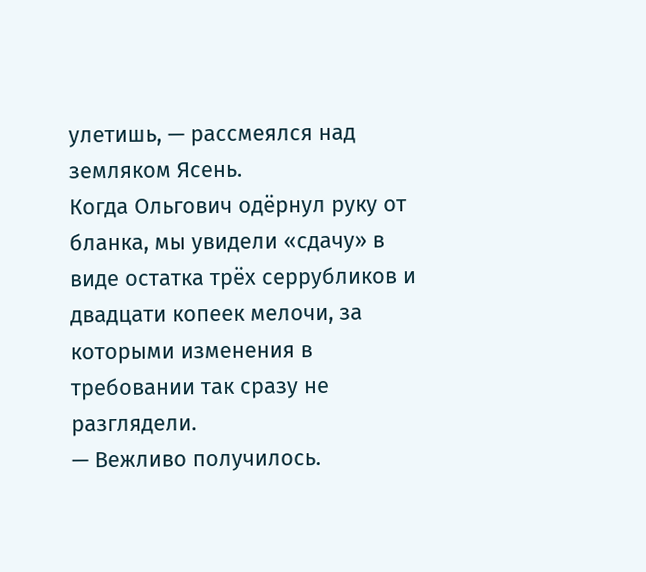улетишь, — рассмеялся над земляком Ясень.
Когда Ольгович одёрнул руку от бланка, мы увидели «сдачу» в виде остатка трёх серрубликов и двадцати копеек мелочи, за которыми изменения в требовании так сразу не разглядели.
— Вежливо получилось.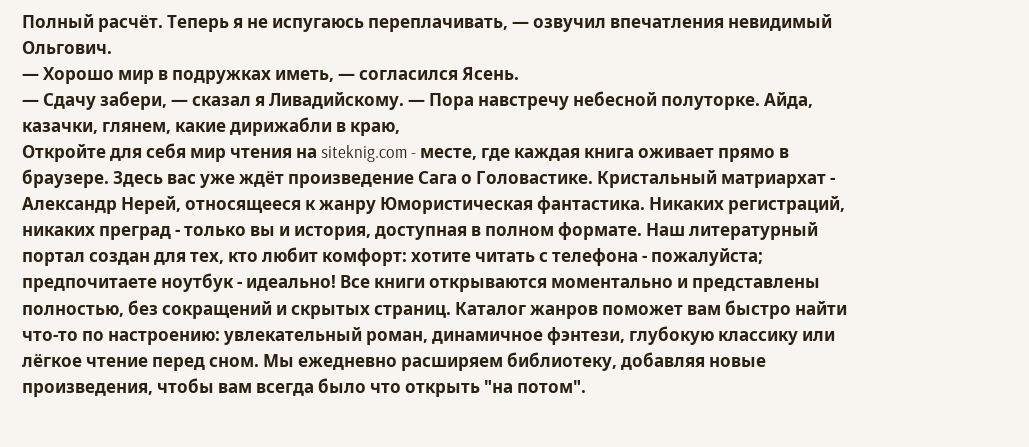Полный расчёт. Теперь я не испугаюсь переплачивать, — озвучил впечатления невидимый Ольгович.
— Хорошо мир в подружках иметь, — согласился Ясень.
— Сдачу забери, — сказал я Ливадийскому. — Пора навстречу небесной полуторке. Айда, казачки, глянем, какие дирижабли в краю,
Откройте для себя мир чтения на siteknig.com - месте, где каждая книга оживает прямо в браузере. Здесь вас уже ждёт произведение Сага о Головастике. Кристальный матриархат - Александр Нерей, относящееся к жанру Юмористическая фантастика. Никаких регистраций, никаких преград - только вы и история, доступная в полном формате. Наш литературный портал создан для тех, кто любит комфорт: хотите читать с телефона - пожалуйста; предпочитаете ноутбук - идеально! Все книги открываются моментально и представлены полностью, без сокращений и скрытых страниц. Каталог жанров поможет вам быстро найти что-то по настроению: увлекательный роман, динамичное фэнтези, глубокую классику или лёгкое чтение перед сном. Мы ежедневно расширяем библиотеку, добавляя новые произведения, чтобы вам всегда было что открыть "на потом".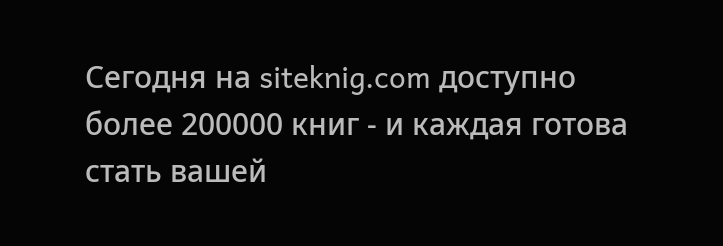Сегодня на siteknig.com доступно более 200000 книг - и каждая готова стать вашей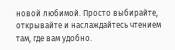новой любимой. Просто выбирайте, открывайте и наслаждайтесь чтением там, где вам удобно.